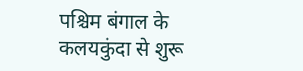पश्चिम बंगाल के कलयकुंदा से शुरू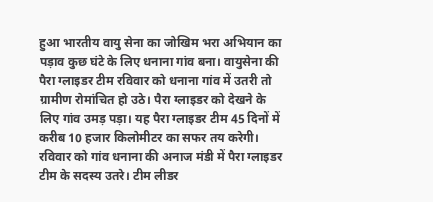हुआ भारतीय वायु सेना का जोखिम भरा अभियान का पड़ाव कुछ घंटे के लिए धनाना गांव बना। वायुसेना की पैरा ग्लाइडर टीम रविवार को धनाना गांव में उतरी तो ग्रामीण रोमांचित हो उठे। पैरा ग्लाइडर को देखने के लिए गांव उमड़ पड़ा। यह पैरा ग्लाइडर टीम 45 दिनों में करीब 10 हजार किलोमीटर का सफर तय करेगी।
रविवार को गांव धनाना की अनाज मंडी में पैरा ग्लाइडर टीम के सदस्य उतरे। टीम लीडर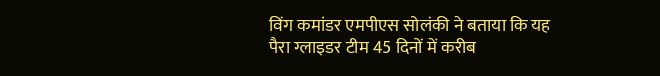विंग कमांडर एमपीएस सोलंकी ने बताया कि यह पैरा ग्लाइडर टीम 45 दिनों में करीब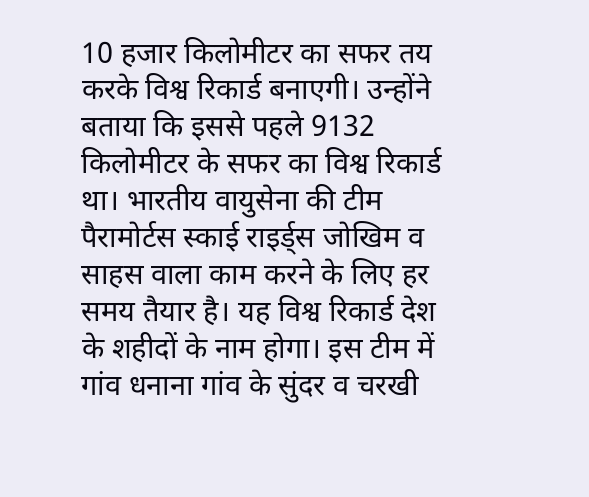10 हजार किलोमीटर का सफर तय करके विश्व रिकार्ड बनाएगी। उन्होंने बताया कि इससे पहले 9132 किलोमीटर के सफर का विश्व रिकार्ड था। भारतीय वायुसेना की टीम पैरामोर्टस स्काई राइर्ड्स जोखिम व साहस वाला काम करने के लिए हर समय तैयार है। यह विश्व रिकार्ड देश के शहीदों के नाम होगा। इस टीम में गांव धनाना गांव के सुंदर व चरखी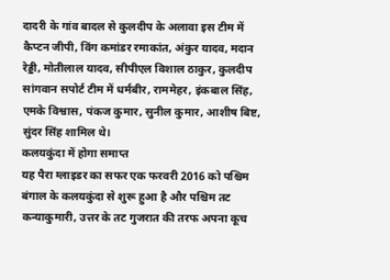दादरी के गांव बादल से कुलदीप के अलावा इस टीम में कैप्टन जीपी, विंग कमांडर रमाकांत, अंकुर यादव, मदान रेड्डी, मोतीलाल यादव, सीपीएल विशाल ठाकुर, कुलदीप सांगवान सपोर्ट टीम में धर्मबीर, राममेहर, इंकबाल सिंह, एमके विश्वास, पंकज कुमार, सुनील कुमार, आशीष बिष्ट, सुंदर सिंह शामिल थे।
कलयकुंदा में होगा समाप्त
यह पैरा ग्लाइडर का सफर एक फरवरी 2016 को पश्चिम बंगाल के कलयकुंदा से शुरू हुआ है और पश्चिम तट कन्याकुमारी, उत्तर के तट गुजरात की तरफ अपना कूच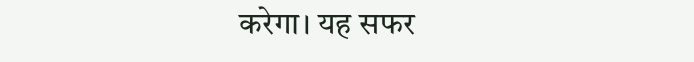करेगा। यह सफर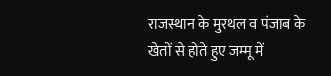राजस्थान के मुरथल व पंजाब के खेतों से होते हुए जम्मू में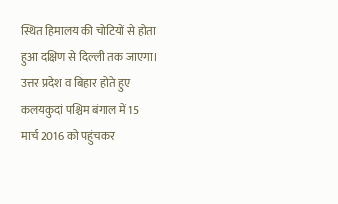स्थित हिमालय की चोटियों से होता हुआ दक्षिण से दिल्ली तक जाएगा। उत्तर प्रदेश व बिहार होते हुए कलयकुदां पश्चिम बंगाल में 15 मार्च 2016 को पहुंचकर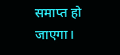समाप्त हो जाएगा।